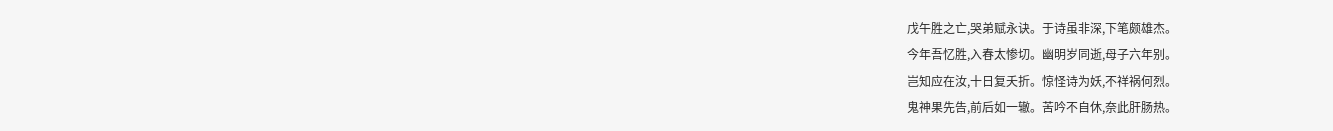戊午胜之亡,哭弟赋永诀。于诗虽非深,下笔颇雄杰。
今年吾忆胜,入春太惨切。幽明岁同逝,母子六年别。
岂知应在汝,十日复夭折。惊怪诗为妖,不祥祸何烈。
鬼神果先告,前后如一辙。苦吟不自休,奈此肝肠热。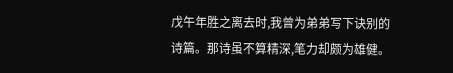戊午年胜之离去时,我曾为弟弟写下诀别的诗篇。那诗虽不算精深,笔力却颇为雄健。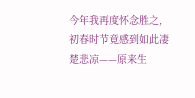今年我再度怀念胜之,初春时节竟感到如此凄楚悲凉——原来生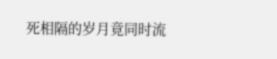死相隔的岁月竟同时流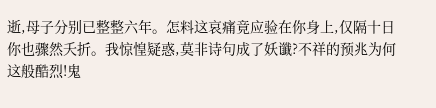逝,母子分别已整整六年。怎料这哀痛竟应验在你身上,仅隔十日你也骤然夭折。我惊惶疑惑,莫非诗句成了妖谶?不祥的预兆为何这般酷烈!鬼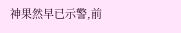神果然早已示警,前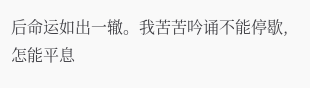后命运如出一辙。我苦苦吟诵不能停歇,怎能平息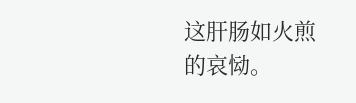这肝肠如火煎的哀恸。